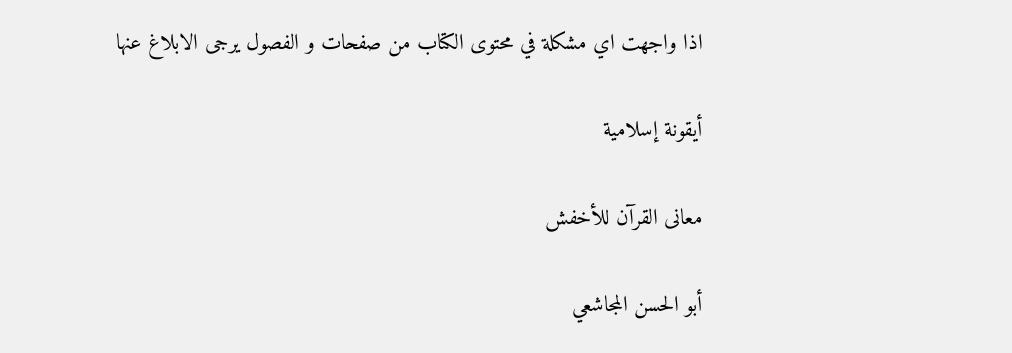اذا واجهت اي مشكلة في محتوى الكتاب من صفحات و الفصول يرجى الابلاغ عنها

أيقونة إسلامية

معانى القرآن للأخفش

أبو الحسن المجاشعي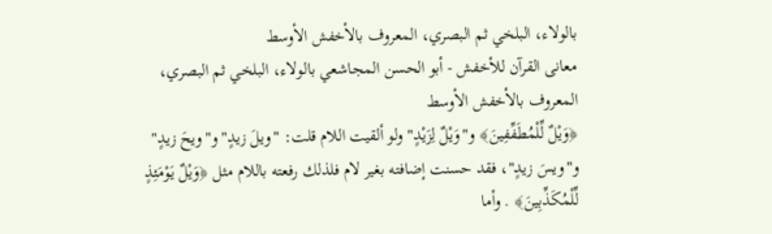بالولاء، البلخي ثم البصري، المعروف بالأخفش الأوسط
معانى القرآن للأخفش - أبو الحسن المجاشعي بالولاء، البلخي ثم البصري، المعروف بالأخفش الأوسط
﴿وَيْلٌ لِّلْمُطَفِّفِينَ﴾ و"وَيْلٌ لِزَيْدٍ" ولو ألقيت اللام قلت: "ويلَ زيدٍ" و"ويحَ زيدٍ" و"ويسَ زيدٍ"، فقد حسنت إضافته بغير لام فلذلك رفعته باللام مثل ﴿وَيْلٌ يَوْمَئِذٍ لِّلْمُكَذِّبِينَ﴾ . وأما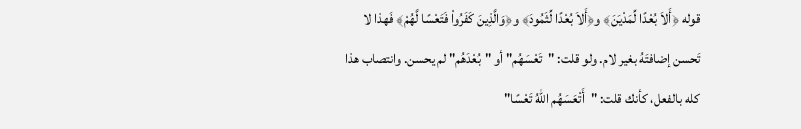قوله ﴿أَلاَ بُعْدًا لِّمَدْيَنَ﴾ و﴿أَلاَ بُعْدًا لِّثَمُودَ﴾ و﴿وَالَّذِينَ كَفَرُواْ فَتَعْسًا لَّهُمْ﴾ فَهذا لا تَحسن إضافتَهُ بغير لام. ولو قلت: "تَعْسَهُم" أو "بُعْدَهُم" لم يحسن. وانتصاب هذا كله بالفعل، كأنك قلت: "أَتْعَسَهُم اللهُ تَعْسًا"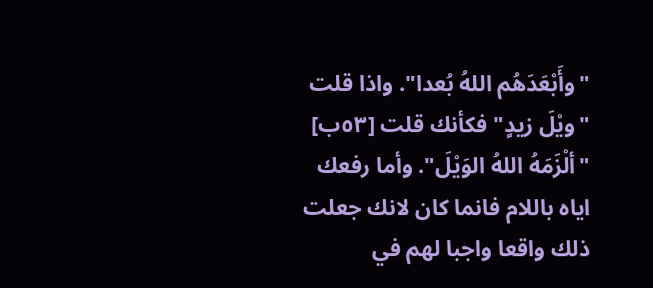"وأَبْعَدَهُم اللهُ بُعدا". واذا قلت "ويْلَ زيدٍ" فكأنك قلت [٥٣ب] "ألْزَمَهُ اللهُ الوَيْلَ". وأما رفعك اياه باللام فانما كان لانك جعلت ذلك واقعا واجبا لهم في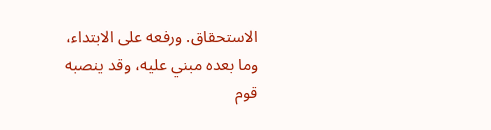الاستحقاق. ورفعه على الابتداء، وما بعده مبني عليه، وقد ينصبه قوم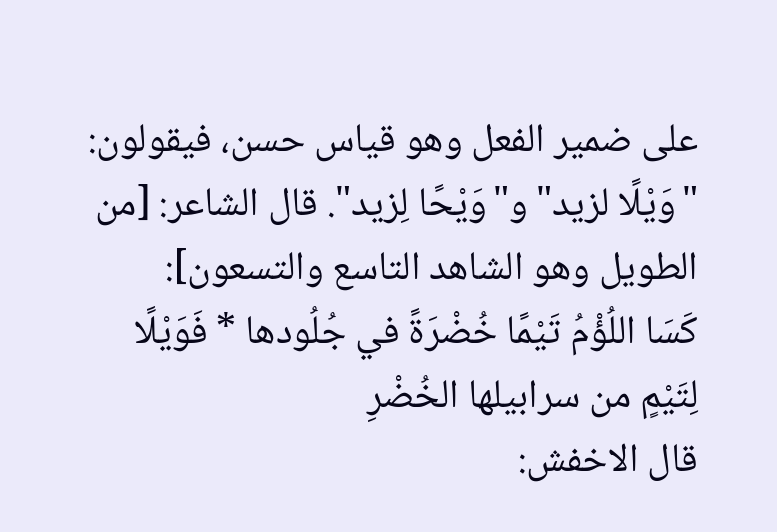على ضمير الفعل وهو قياس حسن، فيقولون: "وَيْلًا لزيد" و"وَيْحًا لِزيد". قال الشاعر: [من الطويل وهو الشاهد التاسع والتسعون]:
كَسَا اللُؤْمُ تَيْمًا خُضْرَةً في جُلُودها * فَوَيْلًا لِتَيْمٍ من سرابيلها الخُضْرِ
قال الاخفش: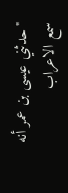"حدثني عيسى بن عمر أنه سمع الاعراب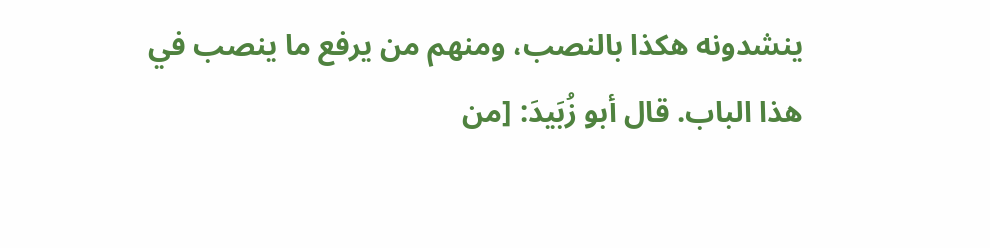ينشدونه هكذا بالنصب، ومنهم من يرفع ما ينصب في هذا الباب. قال أبو زُبَيدَ: [من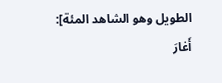الطويل وهو الشاهد المئة]:
أَغارَ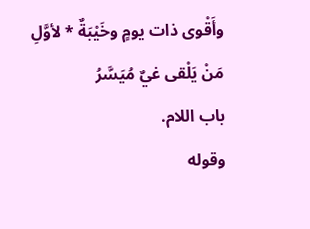وأَقْوى ذات يومٍ وخَيْبَةٌ * لأوَّلِ مَنْ يَلْقى غيٌ مُيَسَّرُ
باب اللام.
وقوله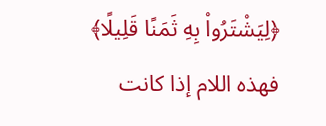﴿لِيَشْتَرُواْ بِهِ ثَمَنًا قَلِيلًا﴾ فهذه اللام إذا كانت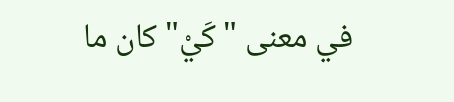في معنى "كَيْ" كان ما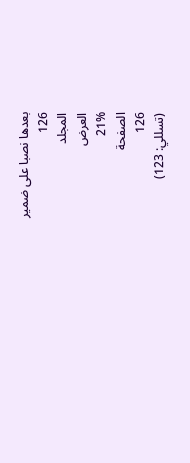بعدها نصبا على ضمير
126
المجلد
العرض
21%
الصفحة
126
(تسللي: 123)